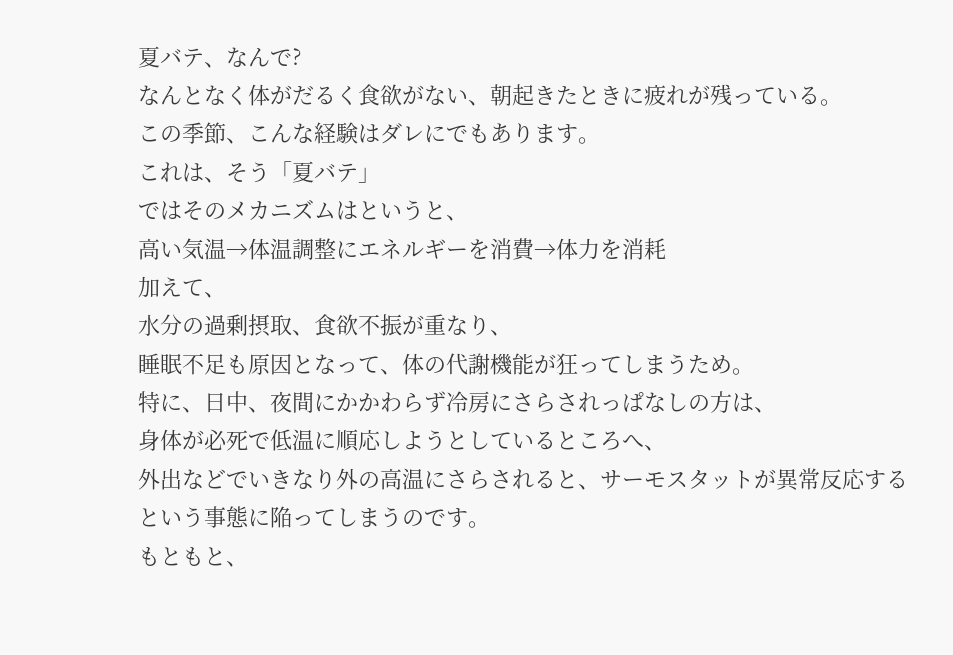夏バテ、なんで?
なんとなく体がだるく食欲がない、朝起きたときに疲れが残っている。
この季節、こんな経験はダレにでもあります。
これは、そう「夏バテ」
ではそのメカニズムはというと、
高い気温→体温調整にエネルギーを消費→体力を消耗
加えて、
水分の過剰摂取、食欲不振が重なり、
睡眠不足も原因となって、体の代謝機能が狂ってしまうため。
特に、日中、夜間にかかわらず冷房にさらされっぱなしの方は、
身体が必死で低温に順応しようとしているところへ、
外出などでいきなり外の高温にさらされると、サーモスタットが異常反応する
という事態に陥ってしまうのです。
もともと、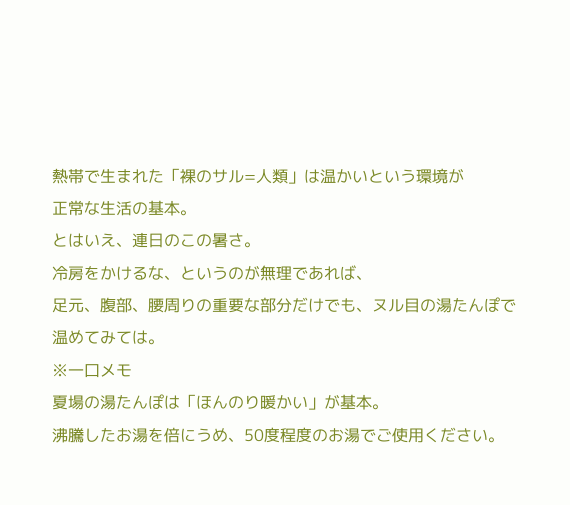熱帯で生まれた「裸のサル=人類」は温かいという環境が
正常な生活の基本。
とはいえ、連日のこの暑さ。
冷房をかけるな、というのが無理であれば、
足元、腹部、腰周りの重要な部分だけでも、ヌル目の湯たんぽで温めてみては。
※一口メモ
夏場の湯たんぽは「ほんのり暖かい」が基本。
沸騰したお湯を倍にうめ、50度程度のお湯でご使用ください。